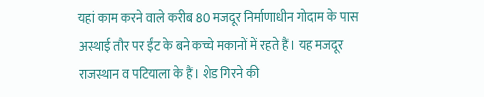यहां काम करने वाले करीब 80 मजदूर निर्माणाधीन गोदाम के पास अस्थाई तौर पर ईंट के बने कच्चे मकानों में रहते हैं। यह मजदूर राजस्थान व पटियाला के हैं। शेड गिरने की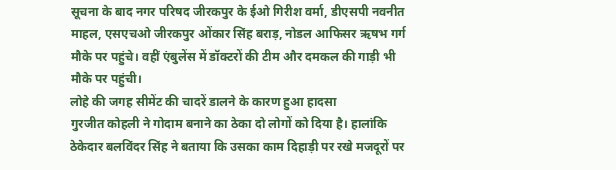सूचना के बाद नगर परिषद जीरकपुर के ईओ गिरीश वर्मा, डीएसपी नवनीत माहल, एसएचओ जीरकपुर ओंकार सिंह बराड़, नोडल आफिसर ऋषभ गर्ग मौके पर पहुंचे। वहीं एंबुलेंस में डॉक्टरों की टीम और दमकल की गाड़ी भी मौके पर पहुंची।
लोहे की जगह सीमेंट की चादरें डालने के कारण हुआ हादसा
गुरजीत कोहली ने गोदाम बनाने का ठेका दो लोगों को दिया है। हालांकि ठेकेदार बलविंदर सिंह ने बताया कि उसका काम दिहाड़ी पर रखे मजदूरों पर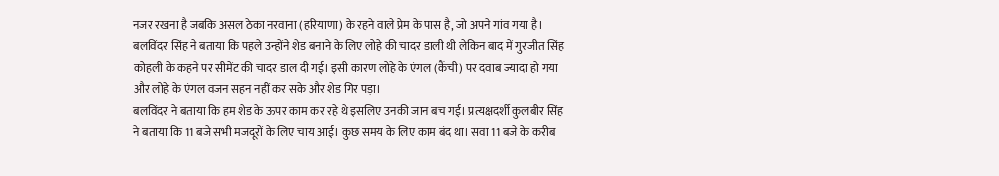नजर रखना है जबकि असल ठेका नरवाना (हरियाणा) के रहने वाले प्रेम के पास है, जो अपने गांव गया है। बलविंदर सिंह ने बताया कि पहले उन्होंने शेड बनाने के लिए लोहे की चादर डाली थी लेकिन बाद में गुरजीत सिंह कोहली के कहने पर सीमेंट की चादर डाल दी गई। इसी कारण लोहे के एंगल (कैंची) पर दवाब ज्यादा हो गया और लोहे के एंगल वजन सहन नहीं कर सके और शेड गिर पड़ा।
बलविंदर ने बताया कि हम शेड के ऊपर काम कर रहे थे इसलिए उनकी जान बच गई। प्रत्यक्षदर्शी कुलबीर सिंह ने बताया कि 11 बजे सभी मजदूरों के लिए चाय आई। कुछ समय के लिए काम बंद था। सवा 11 बजे के करीब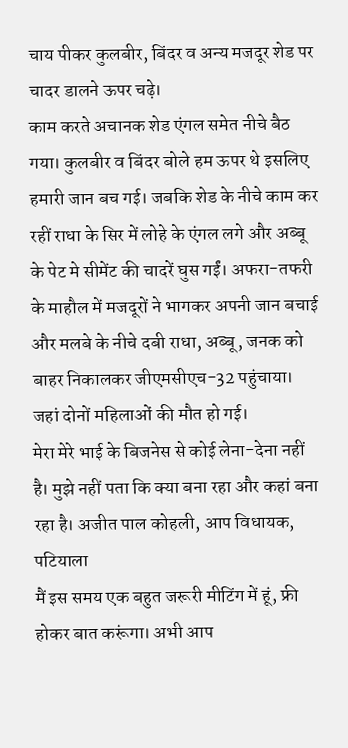चाय पीकर कुलबीर, बिंदर व अन्य मजदूर शेड पर चादर डालने ऊपर चढ़े।
काम करते अचानक शेड एंगल समेत नीचे बैठ गया। कुलबीर व बिंदर बोले हम ऊपर थे इसलिए हमारी जान बच गई। जबकि शेड के नीचे काम कर रहीं राधा के सिर में लोहे के एंगल लगे और अब्बू के पेट मे सीमेंट की चादरें घुस गईं। अफरा-तफरी के माहौल में मजदूरों ने भागकर अपनी जान बचाई और मलबे के नीचे दबी राधा, अब्बू, जनक को बाहर निकालकर जीएमसीएच-32 पहुंचाया। जहां दोनों महिलाओं की मौत हो गई।
मेरा मेरे भाई के बिजनेस से कोई लेना-देना नहीं है। मुझे नहीं पता कि क्या बना रहा और कहां बना रहा है। अजीत पाल कोहली, आप विधायक, पटियाला
मैं इस समय एक बहुत जरूरी मीटिंग में हूं, फ्री होकर बात करूंगा। अभी आप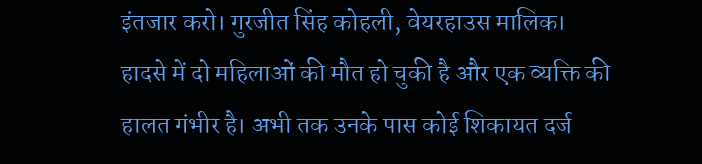इंतजार करो। गुरजीत सिंह कोहली, वेयरहाउस मालिक।
हादसे में दो महिलाओं की मौत हो चुकी है और एक व्यक्ति की हालत गंभीर है। अभी तक उनके पास कोई शिकायत दर्ज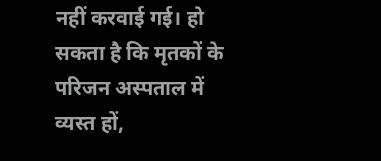नहीं करवाई गई। हो सकता है कि मृतकों के परिजन अस्पताल में व्यस्त हों,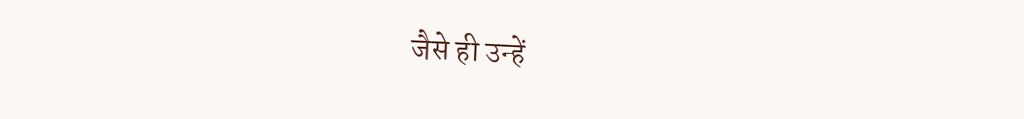जैसे ही उन्हें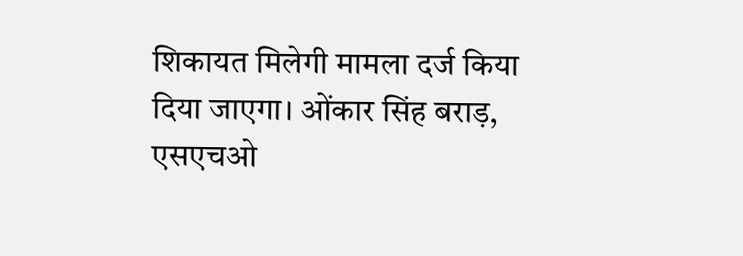शिकायत मिलेगी मामला दर्ज किया दिया जाएगा। ओंकार सिंह बराड़, एसएचओ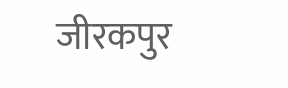जीरकपुर